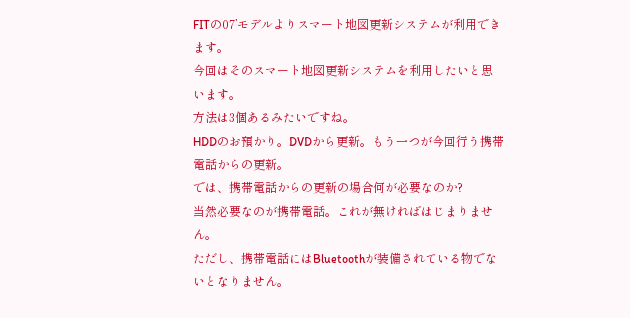FITの07’モデルよりスマート地図更新システムが利用できます。
今回はそのスマート地図更新システムを利用したいと思います。
方法は3個あるみたいですね。
HDDのお預かり。DVDから更新。もう一つが今回行う携帯電話からの更新。
では、携帯電話からの更新の場合何が必要なのか?
当然必要なのが携帯電話。これが無ければはじまりません。
ただし、携帯電話にはBluetoothが装備されている物でないとなりません。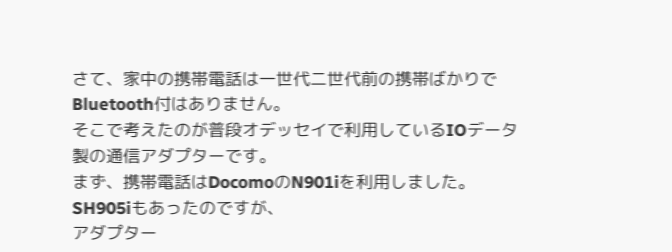さて、家中の携帯電話は一世代二世代前の携帯ばかりでBluetooth付はありません。
そこで考えたのが普段オデッセイで利用しているIOデータ製の通信アダプターです。
まず、携帯電話はDocomoのN901iを利用しました。SH905iもあったのですが、
アダプター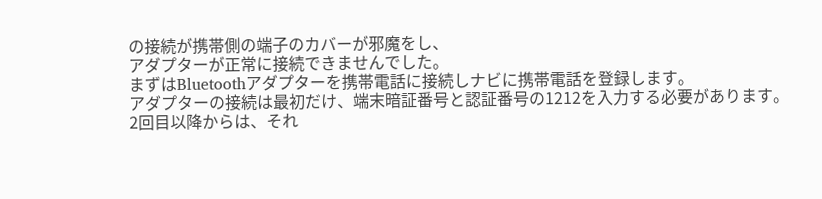の接続が携帯側の端子のカバーが邪魔をし、
アダプターが正常に接続できませんでした。
まずはBluetoothアダプターを携帯電話に接続しナビに携帯電話を登録します。
アダプターの接続は最初だけ、端末暗証番号と認証番号の1212を入力する必要があります。
2回目以降からは、それ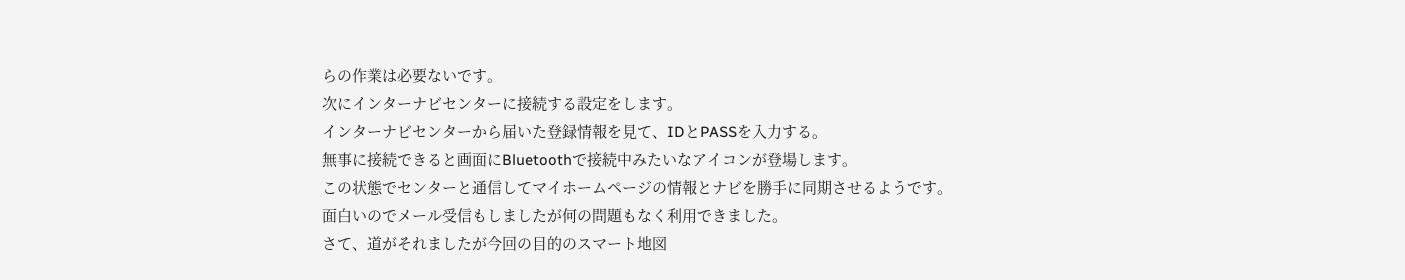らの作業は必要ないです。
次にインターナビセンターに接続する設定をします。
インターナビセンターから届いた登録情報を見て、IDとPASSを入力する。
無事に接続できると画面にBluetoothで接続中みたいなアイコンが登場します。
この状態でセンターと通信してマイホームページの情報とナビを勝手に同期させるようです。
面白いのでメール受信もしましたが何の問題もなく利用できました。
さて、道がそれましたが今回の目的のスマート地図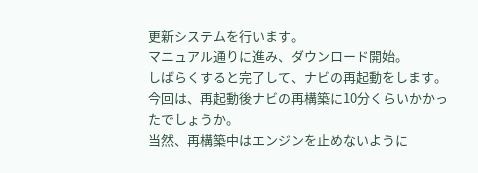更新システムを行います。
マニュアル通りに進み、ダウンロード開始。
しばらくすると完了して、ナビの再起動をします。
今回は、再起動後ナビの再構築に10分くらいかかったでしょうか。
当然、再構築中はエンジンを止めないように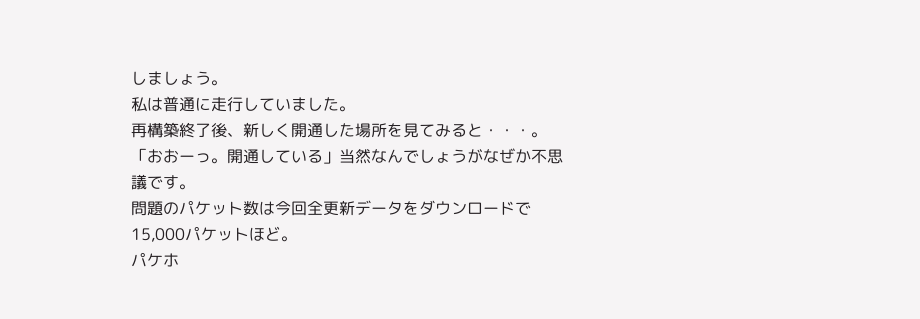しましょう。
私は普通に走行していました。
再構築終了後、新しく開通した場所を見てみると・・・。
「おおーっ。開通している」当然なんでしょうがなぜか不思議です。
問題のパケット数は今回全更新データをダウンロードで15,000パケットほど。
パケホ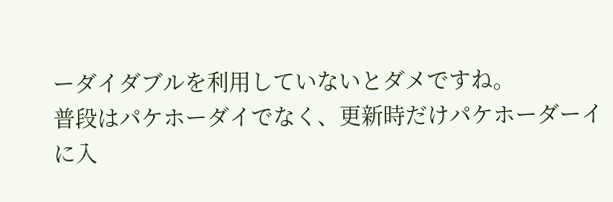ーダイダブルを利用していないとダメですね。
普段はパケホーダイでなく、更新時だけパケホーダーイに入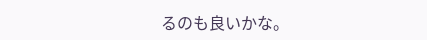るのも良いかな。